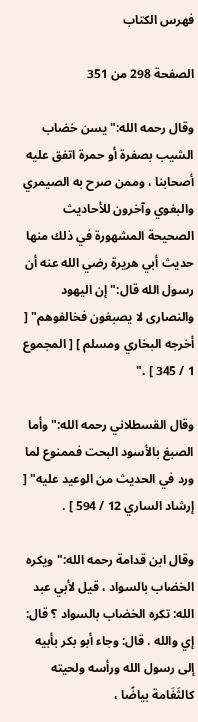فهرس الكتاب

الصفحة 298 من 351

وقال رحمه الله:"يسن خضاب الشيب بصفرة أو حمرة اتفق عليه أصحابنا ، وممن صرح به الصيمري والبغوي وآخرون للأحاديث الصحيحة المشهورة في ذلك منها حديث أبي هريرة رضي الله عنه أن رسول الله قال:"إن اليهود والنصارى لا يصبغون فخالفوهم" [ أخرجه البخاري ومسلم ] [ المجموع 1 / 345 ] ."

وقال القسطلاني رحمه الله:"وأما الصبغ بالأسود البحت فممنوع لما ورد في الحديث من الوعيد عليه" [ إرشاد الساري 12 / 594 ] .

وقال ابن قدامة رحمه الله:"ويكره الخضاب بالسواد ، قيل لأبي عبد الله: تكره الخضاب بالسواد ؟ قال: إي والله . قال: وجاء أبو بكر بأبيه إلى رسول الله ورأسه ولحيته كالثَغَامة بياضًا ،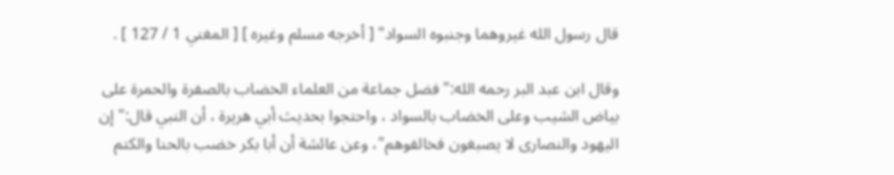قال رسول الله غيروهما وجنبوه السواد" [ أخرجه مسلم وغيره ] [ المغني 1 / 127 ] .

وقال ابن عبد البر رحمه الله:"فضل جماعة من العلماء الخضاب بالصفرة والحمرة على بياض الشيب وعلى الخضاب بالسواد ، واحتجوا بحديث أبي هريرة ، أن النبي قال:"إن اليهود والنصارى لا يصبغون فخالفوهم"، وعن عائشة أن أبا بكر خضب بالحنا والكتم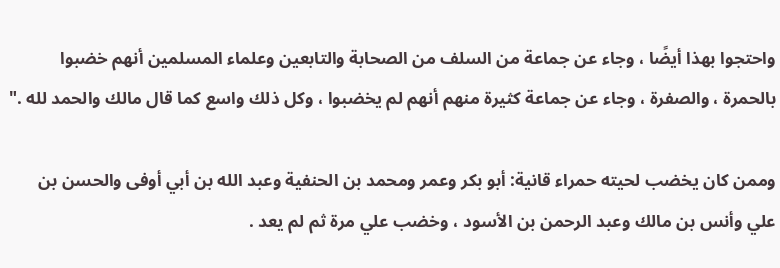واحتجوا بهذا أيضًا ، وجاء عن جماعة من السلف من الصحابة والتابعين وعلماء المسلمين أنهم خضبوا بالحمرة ، والصفرة ، وجاء عن جماعة كثيرة منهم أنهم لم يخضبوا ، وكل ذلك واسع كما قال مالك والحمد لله ."

وممن كان يخضب لحيته حمراء قانية: أبو بكر وعمر ومحمد بن الحنفية وعبد الله بن أبي أوفى والحسن بن علي وأنس بن مالك وعبد الرحمن بن الأسود ، وخضب علي مرة ثم لم يعد .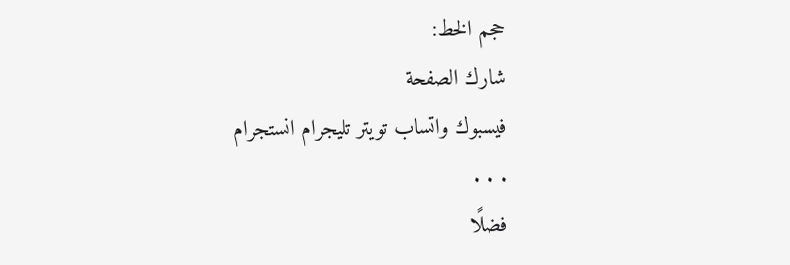حجم الخط:
شارك الصفحة
فيسبوك واتساب تويتر تليجرام انستجرام
. . .
فضلًا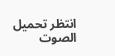انتظر تحميل الصوت